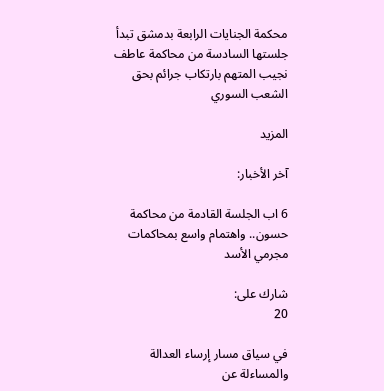محكمة الجنايات الرابعة بدمشق تبدأ جلستها السادسة من محاكمة عاطف نجيب المتهم بارتكاب جرائم بحق الشعب السوري

المزيد

آخر الأخبار:

6 اب الجلسة القادمة من محاكمة حسون.. واهتمام واسع بمحاكمات مجرمي الأسد

شارك على:
20

في سياق مسار إرساء العدالة والمساءلة عن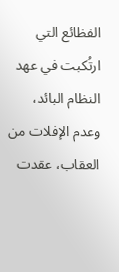الفظائع التي ارتُكبت في عهد النظام البائد، وعدم الإفلات من العقاب، عقدت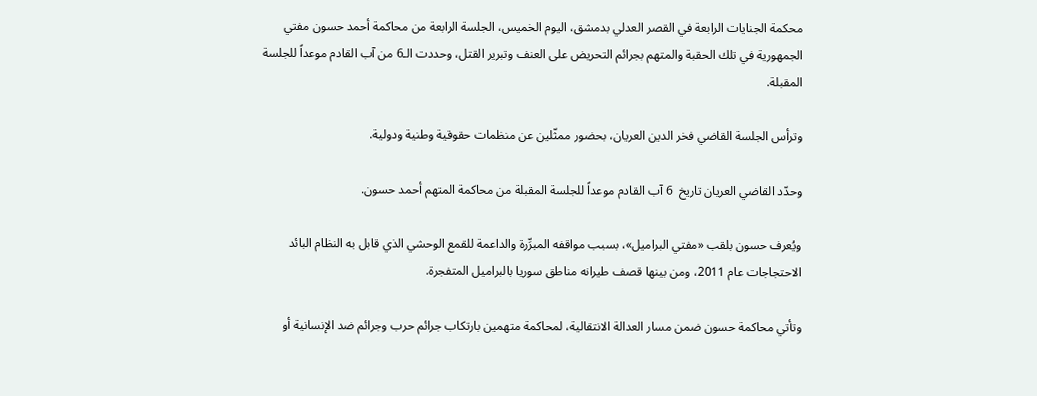محكمة الجنايات الرابعة في القصر العدلي بدمشق، اليوم الخميس، الجلسة الرابعة من محاكمة أحمد حسون مفتي الجمهورية في تلك الحقبة والمتهم بجرائم التحريض على العنف وتبرير القتل، وحددت الـ6 من آب القادم موعداً للجلسة المقبلة.

وترأس الجلسة القاضي فخر الدين العريان، بحضور ممثّلين عن منظمات حقوقية وطنية ودولية.

وحدّد القاضي العريان تاريخ  6 آب القادم موعداً للجلسة المقبلة من محاكمة المتهم أحمد حسون.

ويُعرف حسون بلقب «مفتي البراميل»، بسبب مواقفه المبرِّرة والداعمة للقمع الوحشي الذي قابل به النظام البائد الاحتجاجات عام 2011، ومن بينها قصف طيرانه مناطق سوريا بالبراميل المتفجرة.

وتأتي محاكمة حسون ضمن مسار العدالة الانتقالية، لمحاكمة متهمين بارتكاب جرائم حرب وجرائم ضد الإنسانية أو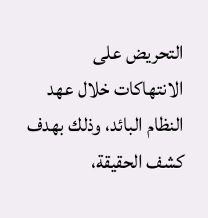التحريض على الانتهاكات خلال عهد النظام البائد، وذلك بهدف كشف الحقيقة،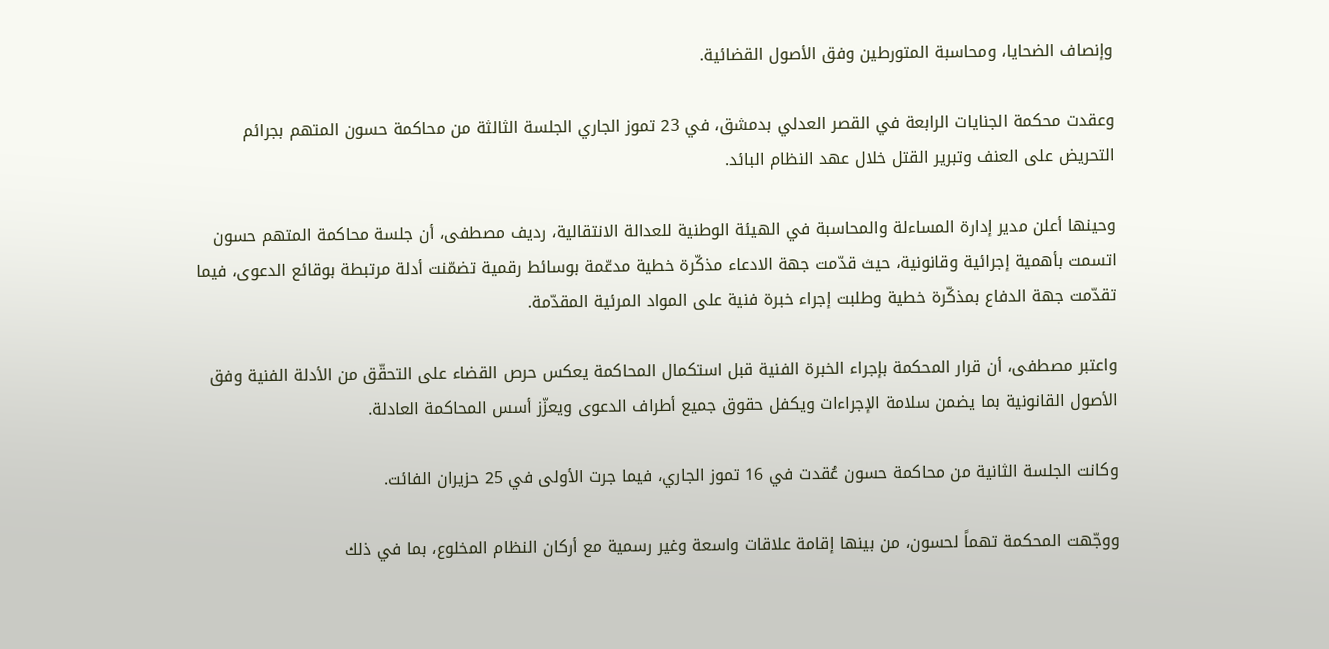وإنصاف الضحايا، ومحاسبة المتورطين وفق الأصول القضائية.

وعقدت محكمة الجنايات الرابعة في القصر العدلي بدمشق، في 23 تموز الجاري الجلسة الثالثة من محاكمة حسون المتهم بجرائم التحريض على العنف وتبرير القتل خلال عهد النظام البائد.

وحينها أعلن مدير إدارة المساءلة والمحاسبة في الهيئة الوطنية للعدالة الانتقالية، رديف مصطفى، أن جلسة محاكمة المتهم حسون اتسمت بأهمية إجرائية وقانونية، حيث قدّمت جهة الادعاء مذكّرة خطية مدعّمة بوسائط رقمية تضمّنت أدلة مرتبطة بوقائع الدعوى، فيما تقدّمت جهة الدفاع بمذكّرة خطية وطلبت إجراء خبرة فنية على المواد المرئية المقدّمة.

واعتبر مصطفى، أن قرار المحكمة بإجراء الخبرة الفنية قبل استكمال المحاكمة يعكس حرص القضاء على التحقّق من الأدلة الفنية وفق الأصول القانونية بما يضمن سلامة الإجراءات ويكفل حقوق جميع أطراف الدعوى ويعزّز أسس المحاكمة العادلة.

وكانت الجلسة الثانية من محاكمة حسون عُقدت في 16 تموز الجاري، فيما جرت الأولى في 25 حزيران الفائت.

ووجّهت المحكمة تهماً لحسون، من بينها إقامة علاقات واسعة وغير رسمية مع أركان النظام المخلوع، بما في ذلك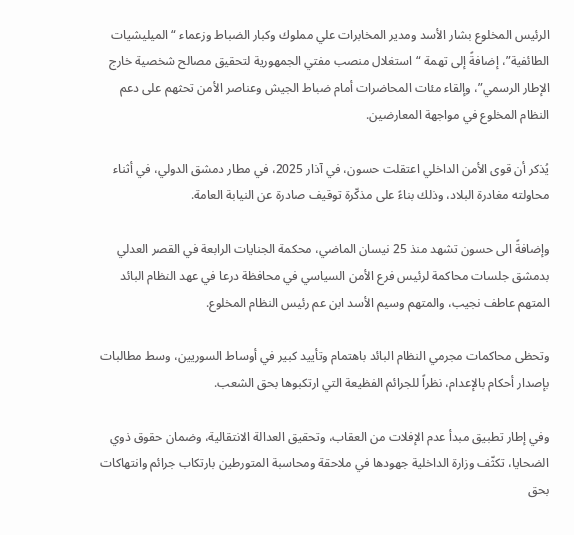الرئيس المخلوع بشار الأسد ومدير المخابرات علي مملوك وكبار الضباط وزعماء “الميليشيات الطائفية”، إضافةً إلى تهمة “استغلال منصب مفتي الجمهورية لتحقيق مصالح شخصية خارج الإطار الرسمي”، وإلقاء مئات المحاضرات أمام ضباط الجيش وعناصر الأمن تحثهم على دعم النظام المخلوع في مواجهة المعارضين.

يُذكر أن قوى الأمن الداخلي اعتقلت حسون، في آذار 2025، في مطار دمشق الدولي، في أثناء محاولته مغادرة البلاد، وذلك بناءً على مذكّرة توقيف صادرة عن النيابة العامة.

وإضافةً الى حسون تشهد منذ 25 نيسان الماضي، محكمة الجنايات الرابعة في القصر العدلي بدمشق جلسات محاكمة لرئيس فرع الأمن السياسي في محافظة درعا في عهد النظام البائد المتهم عاطف نجيب، والمتهم وسيم الأسد ابن عم رئيس النظام المخلوع.

وتحظى محاكمات مجرمي النظام البائد باهتمام وتأييد كبير في أوساط السوريين، وسط مطالبات بإصدار أحكام بالإعدام، نظراً للجرائم الفظيعة التي ارتكبوها بحق الشعب.

وفي إطار تطبيق مبدأ عدم الإفلات من العقاب، وتحقيق العدالة الانتقالية، وضمان حقوق ذوي الضحايا، تكثّف وزارة الداخلية جهودها في ملاحقة ومحاسبة المتورطين بارتكاب جرائم وانتهاكات بحق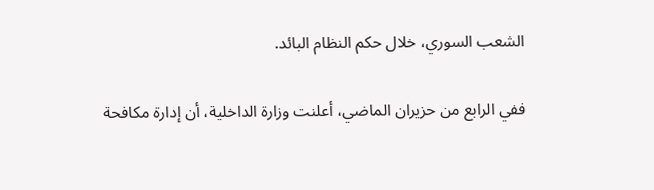الشعب السوري، خلال حكم النظام البائد.

ففي الرابع من حزيران الماضي، أعلنت وزارة الداخلية، أن إدارة مكافحة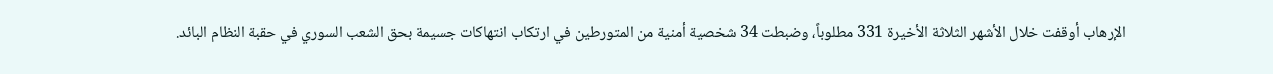الإرهاب أوقفت خلال الأشهر الثلاثة الأخيرة 331 مطلوباً، وضبطت 34 شخصية أمنية من المتورطين في ارتكاب انتهاكات جسيمة بحق الشعب السوري في حقبة النظام البائد.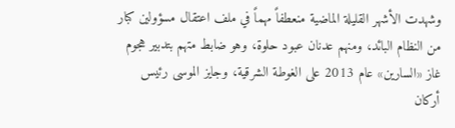وشهدت الأشهر القليلة الماضية منعطفاً مهماً في ملف اعتقال مسؤولين كبار من النظام البائد، ومنهم عدنان عبود حلوة، وهو ضابط متهم بتدبير هجوم غاز «السارين» عام 2013 على الغوطة الشرقية، وجايز الموسى رئيس أركان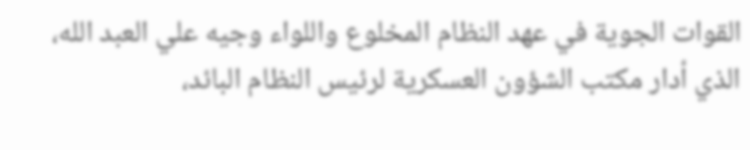القوات الجوية في عهد النظام المخلوع واللواء وجيه علي العبد الله، الذي أدار مكتب الشؤون العسكرية لرئيس النظام البائد،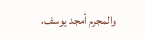والمجرم أمجد يوسف،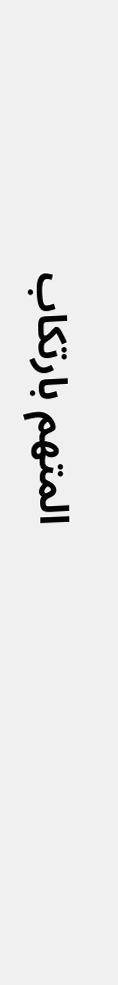المتهم بارتكاب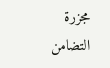مجزرة التضامن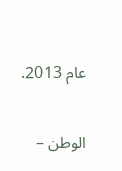عام 2013.

الوطن –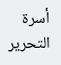أسرة التحرير